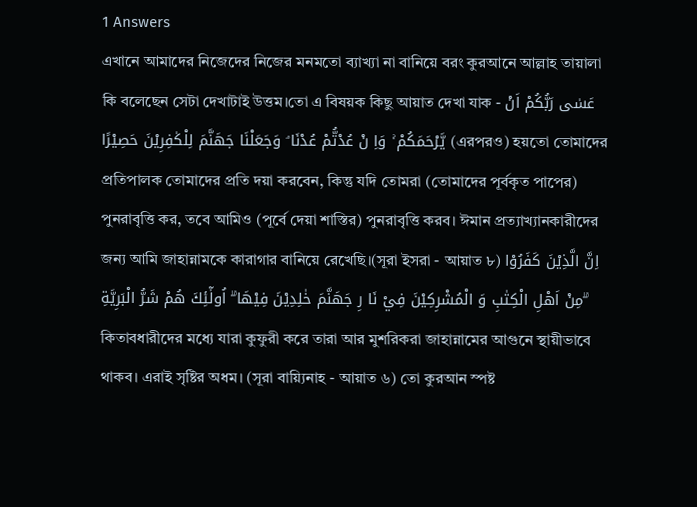1 Answers
এখানে আমাদের নিজেদের নিজের মনমতো ব্যাখ্যা না বানিয়ে বরং কুরআনে আল্লাহ তায়ালা কি বলেছেন সেটা দেখাটাই উত্তম।তো এ বিষয়ক কিছু আয়াত দেখা যাক - عَسٰى رَبُّكُمْ اَنْ يَّرْحَمَكُمْ ۚ وَاِ نْ عُدْتُّمْ عُدْنَا ۘ وَجَعَلْنَا جَهَنَّمَ لِلْكٰفِرِيْنَ حَصِيْرًا (এরপরও) হয়তো তোমাদের প্রতিপালক তোমাদের প্রতি দয়া করবেন, কিন্তু যদি তোমরা (তোমাদের পূর্বকৃত পাপের) পুনরাবৃত্তি কর, তবে আমিও (পূর্বে দেয়া শাস্তির) পুনরাবৃত্তি করব। ঈমান প্রত্যাখ্যানকারীদের জন্য আমি জাহান্নামকে কারাগার বানিয়ে রেখেছি।(সূরা ইসরা - আয়াত ৮) اِنَّ الَّذِيْنَ كَفَرُوْا مِنْ اَهْلِ الْكِتٰبِ وَ الْمُشْرِكِيْنَ فِيْ نَا رِ جَهَنَّمَ خٰلِدِيْنَ فِيْهَا ۗ اُولٰٓئِكَ هُمْ شَرُّ الْبَرِيَّةِ ۗ কিতাবধারীদের মধ্যে যারা কুফুরী করে তারা আর মুশরিকরা জাহান্নামের আগুনে স্থায়ীভাবে থাকব। এরাই সৃষ্টির অধম। (সূরা বায়্যিনাহ - আয়াত ৬) তো কুরআন স্পষ্ট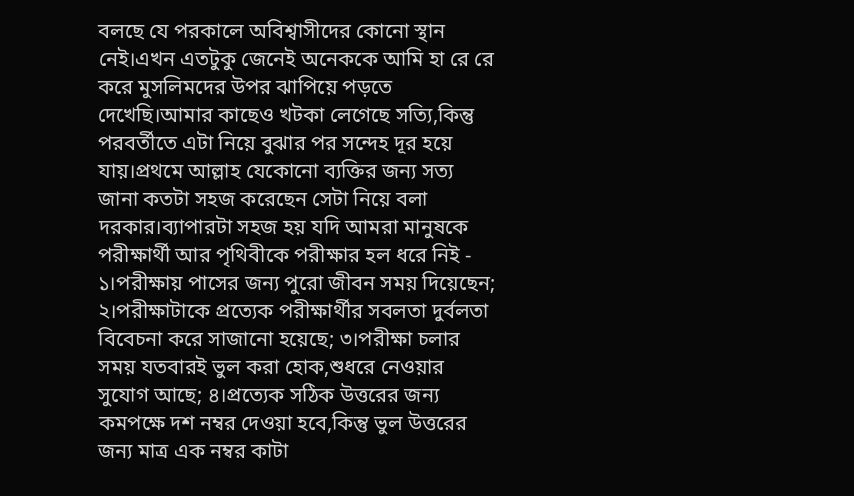বলছে যে পরকালে অবিশ্বাসীদের কোনো স্থান নেই।এখন এতটুকু জেনেই অনেককে আমি হা রে রে করে মুসলিমদের উপর ঝাপিয়ে পড়তে দেখেছি।আমার কাছেও খটকা লেগেছে সত্যি,কিন্তু পরবর্তীতে এটা নিয়ে বুঝার পর সন্দেহ দূর হয়ে যায়।প্রথমে আল্লাহ যেকোনো ব্যক্তির জন্য সত্য জানা কতটা সহজ করেছেন সেটা নিয়ে বলা দরকার।ব্যাপারটা সহজ হয় যদি আমরা মানুষকে পরীক্ষার্থী আর পৃথিবীকে পরীক্ষার হল ধরে নিই - ১।পরীক্ষায় পাসের জন্য পুরো জীবন সময় দিয়েছেন; ২।পরীক্ষাটাকে প্রত্যেক পরীক্ষার্থীর সবলতা দুর্বলতা বিবেচনা করে সাজানো হয়েছে; ৩।পরীক্ষা চলার সময় যতবারই ভুল করা হোক,শুধরে নেওয়ার সুযোগ আছে; ৪।প্রত্যেক সঠিক উত্তরের জন্য কমপক্ষে দশ নম্বর দেওয়া হবে,কিন্তু ভুল উত্তরের জন্য মাত্র এক নম্বর কাটা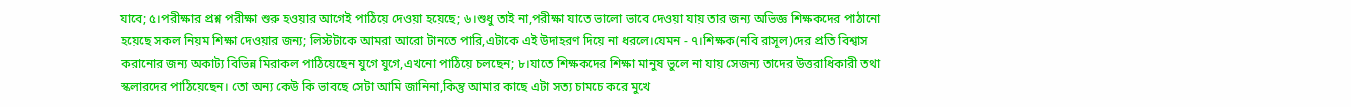যাবে; ৫।পরীক্ষার প্রশ্ন পরীক্ষা শুরু হওয়ার আগেই পাঠিয়ে দেওয়া হয়েছে; ৬।শুধু তাই না,পরীক্ষা যাতে ভালো ভাবে দেওয়া যায় তার জন্য অভিজ্ঞ শিক্ষকদের পাঠানো হয়েছে সকল নিয়ম শিক্ষা দেওয়ার জন্য; লিস্টটাকে আমরা আরো টানতে পারি,এটাকে এই উদাহরণ দিয়ে না ধরলে।যেমন - ৭।শিক্ষক(নবি রাসূল)দের প্রতি বিশ্বাস করানোর জন্য অকাট্য বিভিন্ন মিরাকল পাঠিয়েছেন যুগে যুগে,এখনো পাঠিয়ে চলছেন; ৮।যাতে শিক্ষকদের শিক্ষা মানুষ ভুলে না যায় সেজন্য তাদের উত্তরাধিকারী তথা স্কলারদের পাঠিয়েছেন। তো অন্য কেউ কি ভাবছে সেটা আমি জানিনা,কিন্তু আমার কাছে এটা সত্য চামচে করে মুখে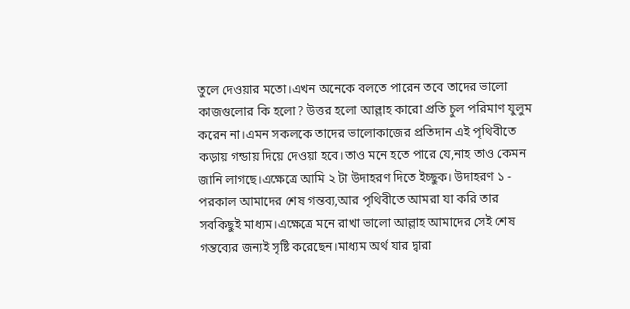তুলে দেওয়ার মতো।এখন অনেকে বলতে পারেন তবে তাদের ভালো কাজগুলোর কি হলো? উত্তর হলো আল্লাহ কারো প্রতি চুল পরিমাণ যুলুম করেন না।এমন সকলকে তাদের ভালোকাজের প্রতিদান এই পৃথিবীতে কড়ায় গন্ডায় দিয়ে দেওয়া হবে।তাও মনে হতে পারে যে,নাহ তাও কেমন জানি লাগছে।এক্ষেত্রে আমি ২ টা উদাহরণ দিতে ইচ্ছুক। উদাহরণ ১ - পরকাল আমাদের শেষ গন্তব্য,আর পৃথিবীতে আমরা যা করি তার সবকিছুই মাধ্যম।এক্ষেত্রে মনে রাখা ভালো আল্লাহ আমাদের সেই শেষ গন্তব্যের জন্যই সৃষ্টি করেছেন।মাধ্যম অর্থ যার দ্বারা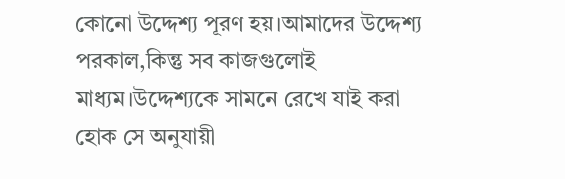কোনো উদ্দেশ্য পূরণ হয়।আমাদের উদ্দেশ্য পরকাল,কিন্তু সব কাজগুলোই মাধ্যম।উদ্দেশ্যকে সামনে রেখে যাই করা হোক সে অনুযায়ী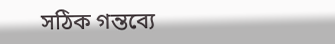সঠিক গন্তব্যে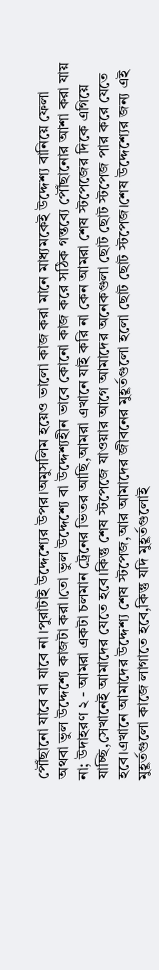পৌঁছানো যাবে বা যাবে না।পুরাটাই উদ্দেশ্যের উপর।অমুসলিম হয়েও ভালো কাজ করা মানে মাধ্যমকেই উদ্দেশ্য বানিয়ে ফেলা অথবা ভুল উদ্দেশ্যে কাজটা করা।তো ভুল উদ্দেশ্যে বা উদ্দেশ্যহীন ভাবে কোনো কাজ করে সঠিক গন্তব্যে পৌঁছানোর আশা করা যায় না; উদাহরণ ২ - আমরা একটা চলমান ট্রেনের ভিতর আছি,আমরা এখানে যাই করি না কেন আমরা শেষ স্টপেজের দিকে এগিয়ে যাচ্ছি,সেখানেই আমাদের যেতে হবে।কিন্তু শেষ স্টপেজে যাওয়ার আগে আমাদের অনেকগুলা ছোট ছোট স্টপেজ পার করে যেতে হবে।এখানে আমাদের উদ্দেশ্য শেষ স্টপেজ,আর আমাদের জীবনের মুহূর্তগুলো হলো ছোট ছোট স্টপেজ।শেষ উদ্দেশ্যের জন্য এই মুহূর্তগুলো কাজে লাগাতে হবে,কিন্তু যদি মুহূর্তগুলোই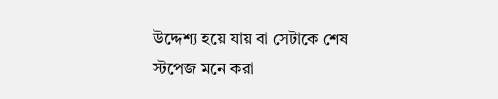উদ্দেশ্য হয়ে যায় বা সেটাকে শেষ স্টপেজ মনে করা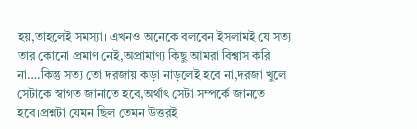হয়,তাহলেই সমস্যা। এখনও অনেকে বলবেন ইসলামই যে সত্য তার কোনো প্রমাণ নেই,অপ্রামাণ্য কিছু আমরা বিশ্বাস করি না….কিন্তু সত্য তো দরজায় কড়া নাড়লেই হবে না,দরজা খুলে সেটাকে স্বাগত জানাতে হবে,অর্থাৎ সেটা সম্পর্কে জানতে হবে।প্রশ্নটা যেমন ছিল তেমন উত্তরই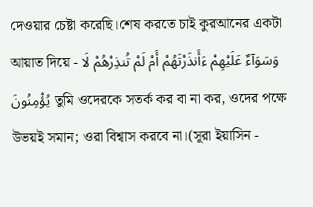দেওয়ার চেষ্টা করেছি।শেষ করতে চাই কুরআনের একটা আয়াত দিয়ে - وَسَوَآءٌ عَلَيْهِمْ ءَأَنذَرْتَهُمْ أَمْ لَمْ تُنذِرْهُمْ لَا يُؤْمِنُونَ তুমি ওদেরকে সতর্ক কর বা না কর, ওদের পক্ষে উভয়ই সমান; ওরা বিশ্বাস করবে না।(সূরা ইয়াসিন -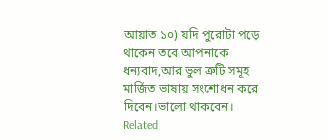আয়াত ১০) যদি পুরোটা পড়ে থাকেন তবে আপনাকে ধন্যবাদ,আর ভুল ত্রুটি সমূহ মার্জিত ভাষায় সংশোধন করে দিবেন।ভালো থাকবেন।
Related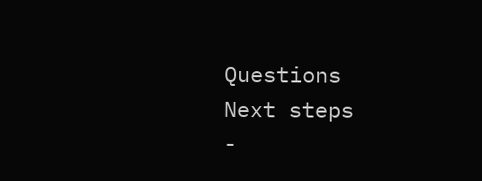Questions
Next steps
-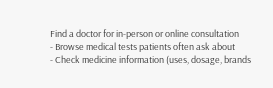Find a doctor for in-person or online consultation
- Browse medical tests patients often ask about
- Check medicine information (uses, dosage, brands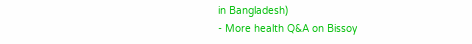in Bangladesh)
- More health Q&A on Bissoy